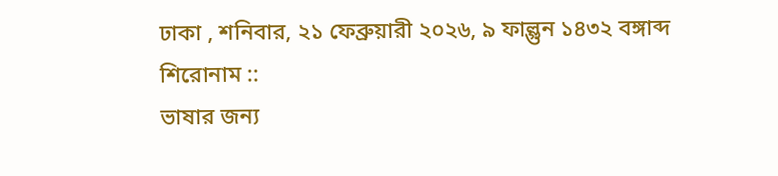ঢাকা , শনিবার, ২১ ফেব্রুয়ারী ২০২৬, ৯ ফাল্গুন ১৪৩২ বঙ্গাব্দ
শিরোনাম ::
ভাষার জন্য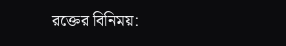রক্তের বিনিময়: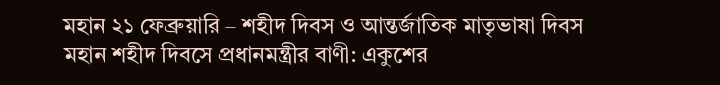মহান ২১ ফেব্রুয়ারি – শহীদ দিবস ও আন্তর্জাতিক মাতৃভাষা দিবস মহান শহীদ দিবসে প্রধানমন্ত্রীর বাণী: একুশের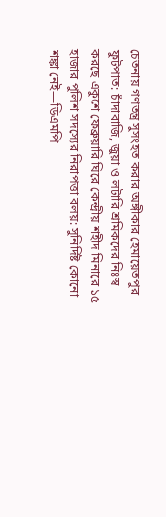চেতনায় গণতন্ত্র সুসংহত করার অঙ্গীকার হেমায়েতপুর ফুটপাত: চাঁদাবাজি, জুয়া ও লটারি শ্রমিকদের নিঃস্ব করছে একুশে ফেব্রুয়ারি ঘিরে কেন্দ্রীয় শহীদ মিনারে ১৫ হাজার পুলিশ সদস্যের নিরাপত্তা বলয়: সুনির্দিষ্ট কোনো শঙ্কা নেই—ডিএমপি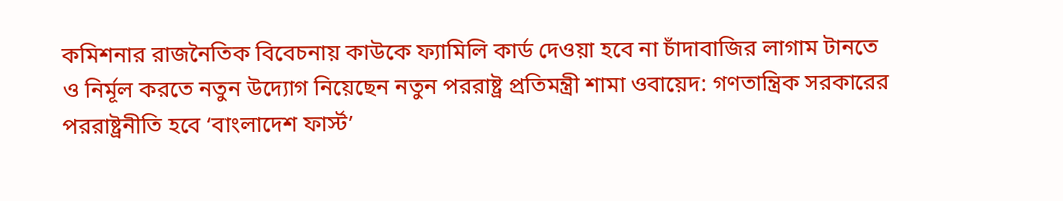কমিশনার রাজনৈতিক বিবেচনায় কাউকে ফ্যামিলি কার্ড দেওয়া হবে না চাঁদাবাজির লাগাম টানতে ও নির্মূল করতে নতুন উদ্যোগ নিয়েছেন নতুন পররাষ্ট্র প্রতিমন্ত্রী শামা ওবায়েদ: গণতান্ত্রিক সরকারের পররাষ্ট্রনীতি হবে ‘বাংলাদেশ ফার্স্ট’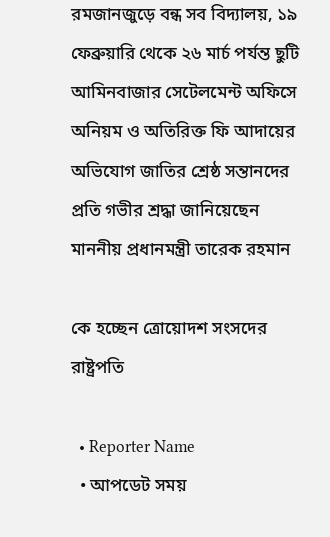রমজানজুড়ে বন্ধ সব বিদ্যালয়, ১৯ ফেব্রুয়ারি থেকে ২৬ মার্চ পর্যন্ত ছুটি আমিনবাজার সেটেলমেন্ট অফিসে অনিয়ম ও অতিরিক্ত ফি আদায়ের অভিযোগ জাতির শ্রেষ্ঠ সন্তানদের প্রতি গভীর শ্রদ্ধা জানিয়েছেন  মাননীয় প্রধানমন্ত্রী তারেক রহমান

কে হচ্ছেন ত্রোয়োদশ সংসদের রাষ্ট্রপতি

  • Reporter Name
  • আপডেট সময়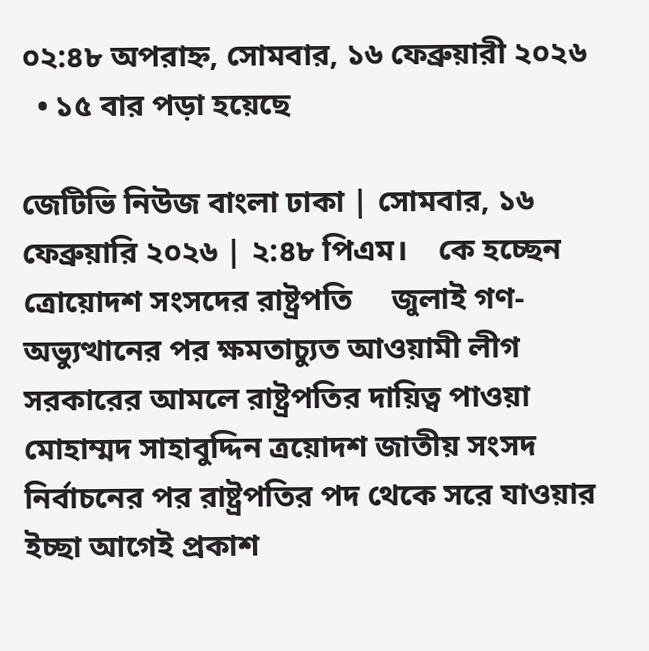০২:৪৮ অপরাহ্ন, সোমবার, ১৬ ফেব্রুয়ারী ২০২৬
  • ১৫ বার পড়া হয়েছে

জেটিভি নিউজ বাংলা ঢাকা | সোমবার, ১৬ ফেব্রুয়ারি ২০২৬ | ২:৪৮ পিএম।    কে হচ্ছেন ত্রোয়োদশ সংসদের রাষ্ট্রপতি     জুলাই গণ-অভ্যুত্থানের পর ক্ষমতাচ্যুত আওয়ামী লীগ সরকারের আমলে রাষ্ট্রপতির দায়িত্ব পাওয়া মোহাম্মদ সাহাবুদ্দিন ত্রয়োদশ জাতীয় সংসদ নির্বাচনের পর রাষ্ট্রপতির পদ থেকে সরে যাওয়ার ইচ্ছা আগেই প্রকাশ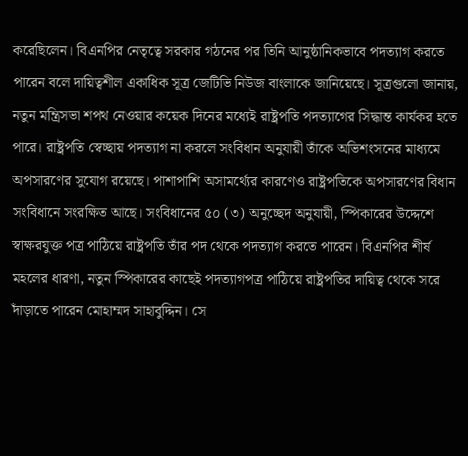করেছিলেন। বিএনপির নেতৃত্বে সরকার গঠনের পর তিনি আনুষ্ঠানিকভাবে পদত্যাগ করতে পারেন বলে দায়িত্বশীল একাধিক সূত্র জেটিভি নিউজ বাংলাকে জানিয়েছে। সূত্রগুলো জানায়, নতুন মন্ত্রিসভা শপথ নেওয়ার কয়েক দিনের মধ্যেই রাষ্ট্রপতি পদত্যাগের সিদ্ধান্ত কার্যকর হতে পারে। রাষ্ট্রপতি স্বেচ্ছায় পদত্যাগ না করলে সংবিধান অনুযায়ী তাঁকে অভিশংসনের মাধ্যমে অপসারণের সুযোগ রয়েছে। পাশাপাশি অসামর্থ্যের কারণেও রাষ্ট্রপতিকে অপসারণের বিধান সংবিধানে সংরক্ষিত আছে। সংবিধানের ৫০ (৩) অনুচ্ছেদ অনুযায়ী, স্পিকারের উদ্দেশে স্বাক্ষরযুক্ত পত্র পাঠিয়ে রাষ্ট্রপতি তাঁর পদ থেকে পদত্যাগ করতে পারেন। বিএনপির শীর্ষ মহলের ধারণা, নতুন স্পিকারের কাছেই পদত্যাগপত্র পাঠিয়ে রাষ্ট্রপতির দায়িত্ব থেকে সরে দাঁড়াতে পারেন মোহাম্মদ সাহাবুদ্দিন। সে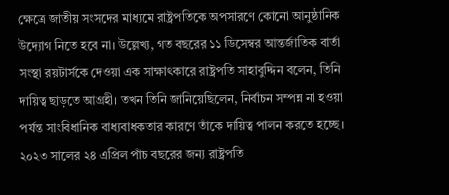ক্ষেত্রে জাতীয় সংসদের মাধ্যমে রাষ্ট্রপতিকে অপসারণে কোনো আনুষ্ঠানিক উদ্যোগ নিতে হবে না। উল্লেখ্য, গত বছরের ১১ ডিসেম্বর আন্তর্জাতিক বার্তা সংস্থা রয়টার্সকে দেওয়া এক সাক্ষাৎকারে রাষ্ট্রপতি সাহাবুদ্দিন বলেন, তিনি দায়িত্ব ছাড়তে আগ্রহী। তখন তিনি জানিয়েছিলেন, নির্বাচন সম্পন্ন না হওয়া পর্যন্ত সাংবিধানিক বাধ্যবাধকতার কারণে তাঁকে দায়িত্ব পালন করতে হচ্ছে। ২০২৩ সালের ২৪ এপ্রিল পাঁচ বছরের জন্য রাষ্ট্রপতি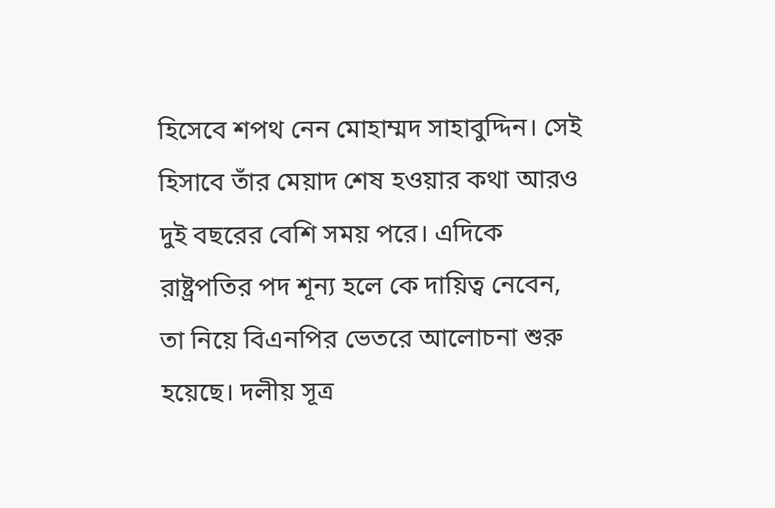হিসেবে শপথ নেন মোহাম্মদ সাহাবুদ্দিন। সেই হিসাবে তাঁর মেয়াদ শেষ হওয়ার কথা আরও দুই বছরের বেশি সময় পরে। এদিকে রাষ্ট্রপতির পদ শূন্য হলে কে দায়িত্ব নেবেন, তা নিয়ে বিএনপির ভেতরে আলোচনা শুরু হয়েছে। দলীয় সূত্র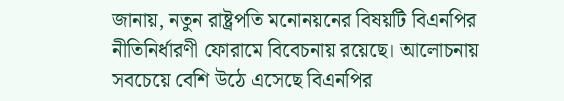জানায়, নতুন রাষ্ট্রপতি মনোনয়নের বিষয়টি বিএনপির নীতিনির্ধারণী ফোরামে বিবেচনায় রয়েছে। আলোচনায় সবচেয়ে বেশি উঠে এসেছে বিএনপির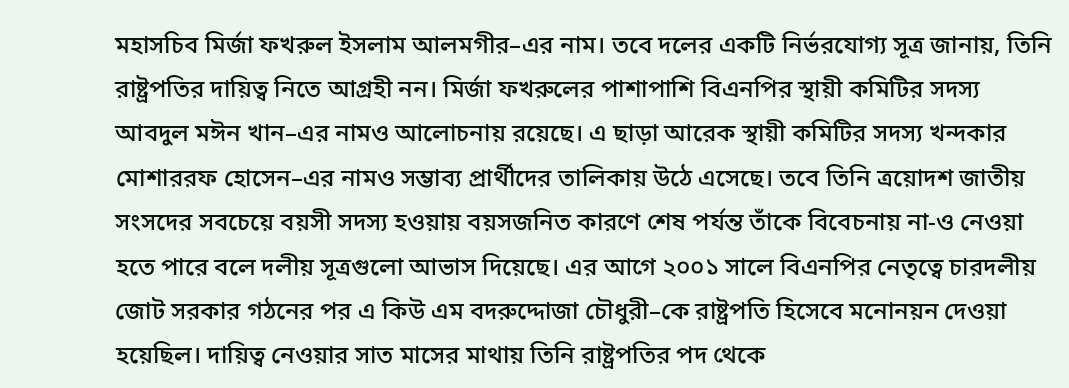মহাসচিব মির্জা ফখরুল ইসলাম আলমগীর–এর নাম। তবে দলের একটি নির্ভরযোগ্য সূত্র জানায়, তিনি রাষ্ট্রপতির দায়িত্ব নিতে আগ্রহী নন। মির্জা ফখরুলের পাশাপাশি বিএনপির স্থায়ী কমিটির সদস্য আবদুল মঈন খান–এর নামও আলোচনায় রয়েছে। এ ছাড়া আরেক স্থায়ী কমিটির সদস্য খন্দকার মোশাররফ হোসেন–এর নামও সম্ভাব্য প্রার্থীদের তালিকায় উঠে এসেছে। তবে তিনি ত্রয়োদশ জাতীয় সংসদের সবচেয়ে বয়সী সদস্য হওয়ায় বয়সজনিত কারণে শেষ পর্যন্ত তাঁকে বিবেচনায় না-ও নেওয়া হতে পারে বলে দলীয় সূত্রগুলো আভাস দিয়েছে। এর আগে ২০০১ সালে বিএনপির নেতৃত্বে চারদলীয় জোট সরকার গঠনের পর এ কিউ এম বদরুদ্দোজা চৌধুরী–কে রাষ্ট্রপতি হিসেবে মনোনয়ন দেওয়া হয়েছিল। দায়িত্ব নেওয়ার সাত মাসের মাথায় তিনি রাষ্ট্রপতির পদ থেকে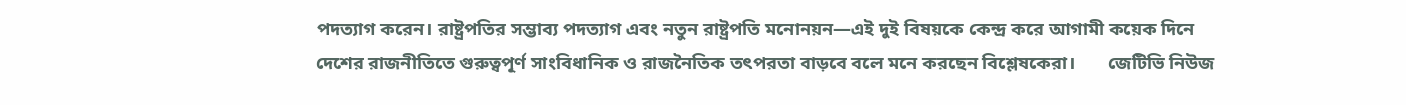পদত্যাগ করেন। রাষ্ট্রপতির সম্ভাব্য পদত্যাগ এবং নতুন রাষ্ট্রপতি মনোনয়ন—এই দুই বিষয়কে কেন্দ্র করে আগামী কয়েক দিনে দেশের রাজনীতিতে গুরুত্বপূর্ণ সাংবিধানিক ও রাজনৈতিক তৎপরতা বাড়বে বলে মনে করছেন বিশ্লেষকেরা।       জেটিভি নিউজ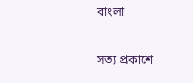বাংলা

সত্য প্রকাশে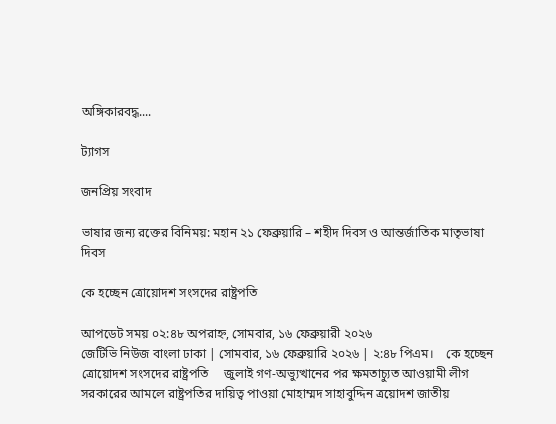অঙ্গিকারবদ্ধ....

ট্যাগস

জনপ্রিয় সংবাদ

ভাষার জন্য রক্তের বিনিময়: মহান ২১ ফেব্রুয়ারি – শহীদ দিবস ও আন্তর্জাতিক মাতৃভাষা দিবস

কে হচ্ছেন ত্রোয়োদশ সংসদের রাষ্ট্রপতি

আপডেট সময় ০২:৪৮ অপরাহ্ন, সোমবার, ১৬ ফেব্রুয়ারী ২০২৬
জেটিভি নিউজ বাংলা ঢাকা | সোমবার, ১৬ ফেব্রুয়ারি ২০২৬ | ২:৪৮ পিএম।    কে হচ্ছেন ত্রোয়োদশ সংসদের রাষ্ট্রপতি     জুলাই গণ-অভ্যুত্থানের পর ক্ষমতাচ্যুত আওয়ামী লীগ সরকারের আমলে রাষ্ট্রপতির দায়িত্ব পাওয়া মোহাম্মদ সাহাবুদ্দিন ত্রয়োদশ জাতীয়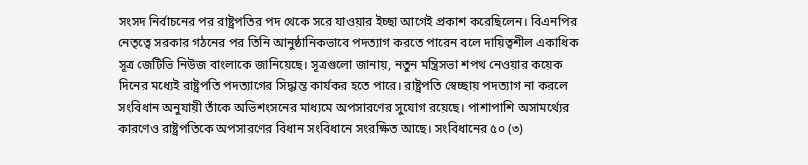সংসদ নির্বাচনের পর রাষ্ট্রপতির পদ থেকে সরে যাওয়ার ইচ্ছা আগেই প্রকাশ করেছিলেন। বিএনপির নেতৃত্বে সরকার গঠনের পর তিনি আনুষ্ঠানিকভাবে পদত্যাগ করতে পারেন বলে দায়িত্বশীল একাধিক সূত্র জেটিভি নিউজ বাংলাকে জানিয়েছে। সূত্রগুলো জানায়, নতুন মন্ত্রিসভা শপথ নেওয়ার কয়েক দিনের মধ্যেই রাষ্ট্রপতি পদত্যাগের সিদ্ধান্ত কার্যকর হতে পারে। রাষ্ট্রপতি স্বেচ্ছায় পদত্যাগ না করলে সংবিধান অনুযায়ী তাঁকে অভিশংসনের মাধ্যমে অপসারণের সুযোগ রয়েছে। পাশাপাশি অসামর্থ্যের কারণেও রাষ্ট্রপতিকে অপসারণের বিধান সংবিধানে সংরক্ষিত আছে। সংবিধানের ৫০ (৩)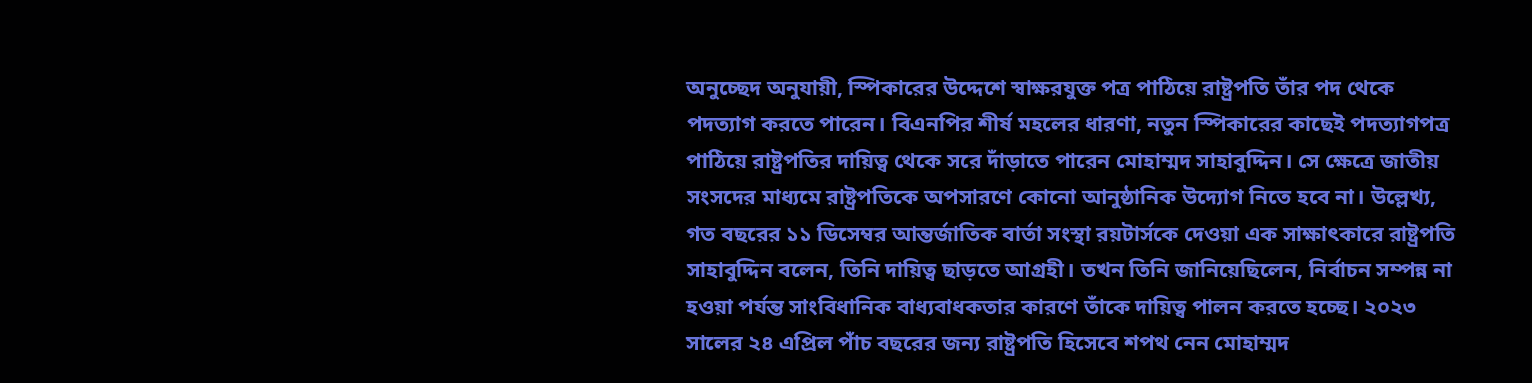অনুচ্ছেদ অনুযায়ী, স্পিকারের উদ্দেশে স্বাক্ষরযুক্ত পত্র পাঠিয়ে রাষ্ট্রপতি তাঁর পদ থেকে পদত্যাগ করতে পারেন। বিএনপির শীর্ষ মহলের ধারণা, নতুন স্পিকারের কাছেই পদত্যাগপত্র পাঠিয়ে রাষ্ট্রপতির দায়িত্ব থেকে সরে দাঁড়াতে পারেন মোহাম্মদ সাহাবুদ্দিন। সে ক্ষেত্রে জাতীয় সংসদের মাধ্যমে রাষ্ট্রপতিকে অপসারণে কোনো আনুষ্ঠানিক উদ্যোগ নিতে হবে না। উল্লেখ্য, গত বছরের ১১ ডিসেম্বর আন্তর্জাতিক বার্তা সংস্থা রয়টার্সকে দেওয়া এক সাক্ষাৎকারে রাষ্ট্রপতি সাহাবুদ্দিন বলেন, তিনি দায়িত্ব ছাড়তে আগ্রহী। তখন তিনি জানিয়েছিলেন, নির্বাচন সম্পন্ন না হওয়া পর্যন্ত সাংবিধানিক বাধ্যবাধকতার কারণে তাঁকে দায়িত্ব পালন করতে হচ্ছে। ২০২৩ সালের ২৪ এপ্রিল পাঁচ বছরের জন্য রাষ্ট্রপতি হিসেবে শপথ নেন মোহাম্মদ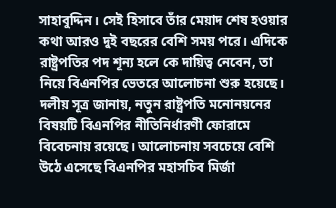সাহাবুদ্দিন। সেই হিসাবে তাঁর মেয়াদ শেষ হওয়ার কথা আরও দুই বছরের বেশি সময় পরে। এদিকে রাষ্ট্রপতির পদ শূন্য হলে কে দায়িত্ব নেবেন, তা নিয়ে বিএনপির ভেতরে আলোচনা শুরু হয়েছে। দলীয় সূত্র জানায়, নতুন রাষ্ট্রপতি মনোনয়নের বিষয়টি বিএনপির নীতিনির্ধারণী ফোরামে বিবেচনায় রয়েছে। আলোচনায় সবচেয়ে বেশি উঠে এসেছে বিএনপির মহাসচিব মির্জা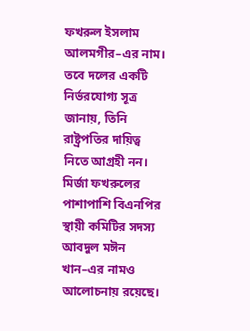ফখরুল ইসলাম আলমগীর–এর নাম। তবে দলের একটি নির্ভরযোগ্য সূত্র জানায়, তিনি রাষ্ট্রপতির দায়িত্ব নিতে আগ্রহী নন। মির্জা ফখরুলের পাশাপাশি বিএনপির স্থায়ী কমিটির সদস্য আবদুল মঈন খান–এর নামও আলোচনায় রয়েছে।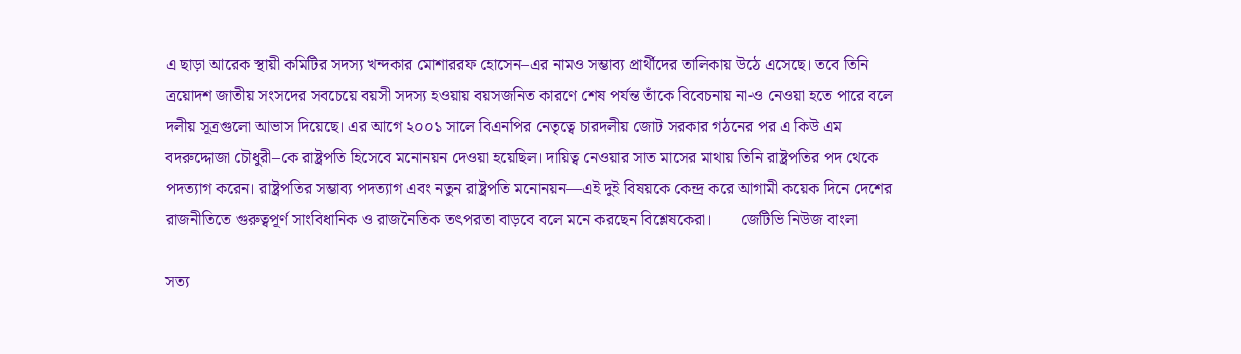এ ছাড়া আরেক স্থায়ী কমিটির সদস্য খন্দকার মোশাররফ হোসেন–এর নামও সম্ভাব্য প্রার্থীদের তালিকায় উঠে এসেছে। তবে তিনি ত্রয়োদশ জাতীয় সংসদের সবচেয়ে বয়সী সদস্য হওয়ায় বয়সজনিত কারণে শেষ পর্যন্ত তাঁকে বিবেচনায় না-ও নেওয়া হতে পারে বলে দলীয় সূত্রগুলো আভাস দিয়েছে। এর আগে ২০০১ সালে বিএনপির নেতৃত্বে চারদলীয় জোট সরকার গঠনের পর এ কিউ এম বদরুদ্দোজা চৌধুরী–কে রাষ্ট্রপতি হিসেবে মনোনয়ন দেওয়া হয়েছিল। দায়িত্ব নেওয়ার সাত মাসের মাথায় তিনি রাষ্ট্রপতির পদ থেকে পদত্যাগ করেন। রাষ্ট্রপতির সম্ভাব্য পদত্যাগ এবং নতুন রাষ্ট্রপতি মনোনয়ন—এই দুই বিষয়কে কেন্দ্র করে আগামী কয়েক দিনে দেশের রাজনীতিতে গুরুত্বপূর্ণ সাংবিধানিক ও রাজনৈতিক তৎপরতা বাড়বে বলে মনে করছেন বিশ্লেষকেরা।       জেটিভি নিউজ বাংলা

সত্য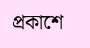প্রকাশে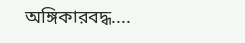অঙ্গিকারবদ্ধ....